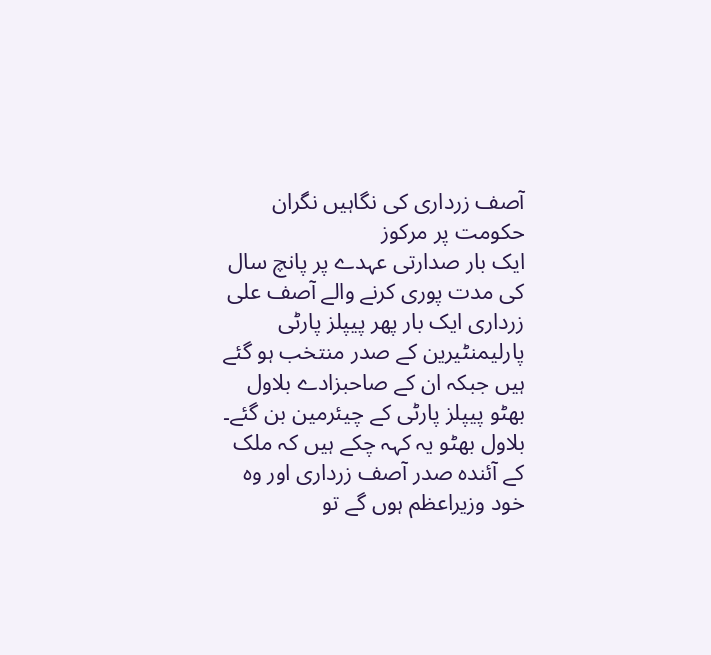آصف زرداری کی نگاہیں نگران حکومت پر مرکوز
ایک بار صدارتی عہدے پر پانچ سال کی مدت پوری کرنے والے آصف علی زرداری ایک بار پھر پیپلز پارٹی پارلیمنٹیرین کے صدر منتخب ہو گئے ہیں جبکہ ان کے صاحبزادے بلاول بھٹو پیپلز پارٹی کے چیئرمین بن گئے۔ بلاول بھٹو یہ کہہ چکے ہیں کہ ملک کے آئندہ صدر آصف زرداری اور وہ خود وزیراعظم ہوں گے تو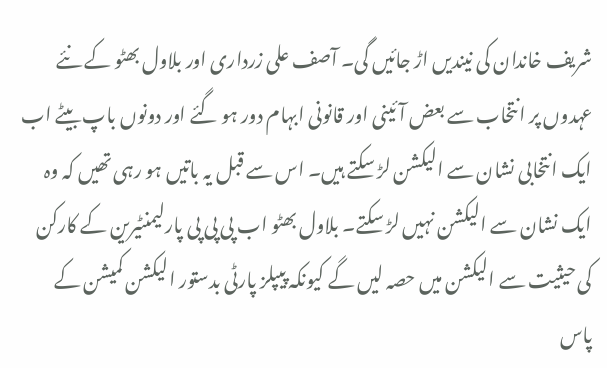شریف خاندان کی نیندیں اڑ جائیں گی۔ آصف علی زرداری اور بلاول بھٹو کے نئے عہدوں پر انتخاب سے بعض آئینی اور قانونی ابہام دور ہو گئے اور دونوں باپ بیٹے اب ایک انتخابی نشان سے الیکشن لڑ سکتے ہیں۔ اس سے قبل یہ باتیں ہو رہی تھیں کہ وہ ایک نشان سے الیکشن نہیں لڑ سکتے۔ بلاول بھٹو اب پی پی پی پارلیمنٹیرین کے کارکن کی حیثیت سے الیکشن میں حصہ لیں گے کیونکہ پیپلز پارٹی بدستور الیکشن کمیشن کے پاس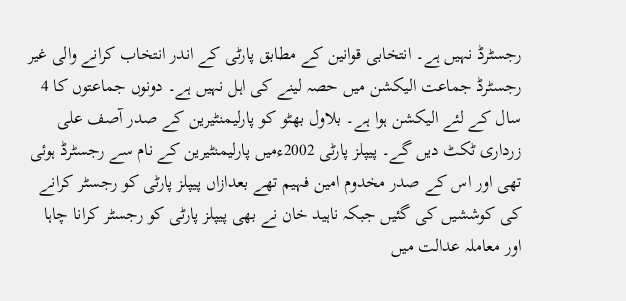رجسٹرڈ نہیں ہے۔ انتخابی قوانین کے مطابق پارٹی کے اندر انتخاب کرانے والی غیر رجسٹرڈ جماعت الیکشن میں حصہ لینے کی اہل نہیں ہے۔ دونوں جماعتوں کا 4 سال کے لئے الیکشن ہوا ہے۔ بلاول بھٹو کو پارلیمنٹیرین کے صدر آصف علی زرداری ٹکٹ دیں گے۔ پیپلز پارٹی 2002ءمیں پارلیمنٹیرین کے نام سے رجسٹرڈ ہوئی تھی اور اس کے صدر مخدوم امین فہیم تھے بعدازاں پیپلز پارٹی کو رجسٹر کرانے کی کوششیں کی گئیں جبکہ ناہید خان نے بھی پیپلز پارٹی کو رجسٹر کرانا چاہا اور معاملہ عدالت میں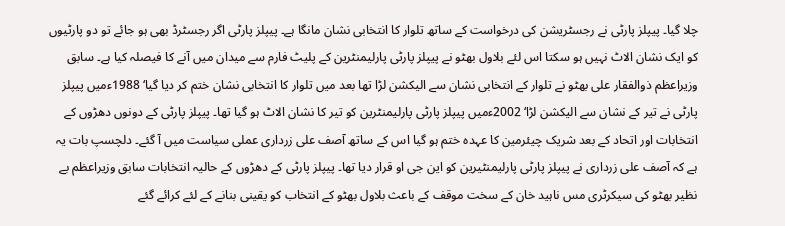چلا گیا۔ پیپلز پارٹی نے رجسٹریشن کی درخواست کے ساتھ تلوار کا انتخابی نشان مانگا ہے۔ پیپلز پارٹی اگر رجسٹرڈ بھی ہو جائے تو دو پارٹیوں کو ایک نشان الاٹ نہیں ہو سکتا اس لئے بلاول بھٹو نے پیپلز پارٹی پارلیمنٹرین کے پلیٹ فارم سے میدان میں آنے کا فیصلہ کیا ہے۔ سابق وزیراعظم ذوالفقار علی بھٹو نے تلوار کے انتخابی نشان سے الیکشن لڑا تھا بعد میں تلوار کا انتخابی نشان ختم کر دیا گیا‘ 1988ءمیں پیپلز پارٹی نے تیر کے نشان سے الیکشن لڑا‘ 2002ءمیں پیپلز پارٹی پارلیمنٹرین کو تیر کا نشان الاٹ ہو گیا تھا۔ پیپلز پارٹی کے دونوں دھڑوں کے انتخابات اور اتحاد کے بعد شریک چیئرمین کا عہدہ ختم ہو گیا اس کے ساتھ آصف علی زرداری عملی سیاست میں آ گئے۔ دلچسپ بات یہ ہے کہ آصف علی زرداری نے پیپلز پارٹی پارلیمنٹیرین کو این جی او قرار دیا تھا۔ پیپلز پارٹی کے دھڑوں کے حالیہ انتخابات سابق وزیراعظم بے نظیر بھٹو کی سیکرٹری مس ناہید خان کے سخت موقف کے باعث بلاول بھٹو کے انتخاب کو یقینی بنانے کے لئے کرائے گئے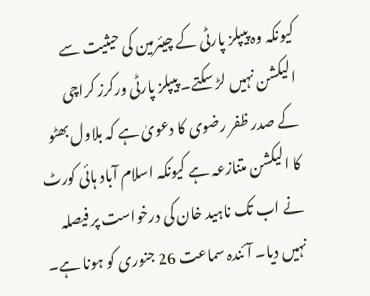کیونکہ وہ پیپلز پارٹی کے چیئرمین کی حیثیت سے الیکشن نہیں لڑ سکتے۔ پیپلز پارٹی ورکرز کراچی کے صدر ظفر رضوی کا دعویٰ ہے کہ بلاول بھٹو کا الیکشن متنازعہ ہے کیونکہ اسلام آباد ہائی کورٹ نے اب تک ناہید خان کی درخواست پر فیصلہ نہیں دیا۔ آئندہ سماعت 26 جنوری کو ہونا ہے۔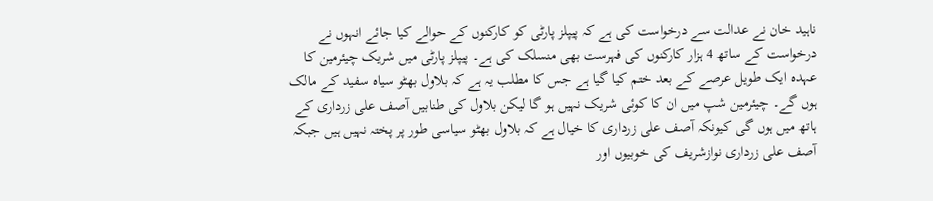ناہید خان نے عدالت سے درخواست کی ہے کہ پیپلز پارٹی کو کارکنوں کے حوالے کیا جائے انہوں نے درخواست کے ساتھ 4 ہزار کارکنوں کی فہرست بھی منسلک کی ہے۔ پیپلز پارٹی میں شریک چیئرمین کا عہدہ ایک طویل عرصے کے بعد ختم کیا گیا ہے جس کا مطلب یہ ہے کہ بلاول بھٹو سیاہ سفید کے مالک ہوں گے۔ چیئرمین شپ میں ان کا کوئی شریک نہیں ہو گا لیکن بلاول کی طنابیں آصف علی زرداری کے ہاتھ میں ہوں گی کیونکہ آصف علی زرداری کا خیال ہے کہ بلاول بھٹو سیاسی طور پر پختہ نہیں ہیں جبکہ آصف علی زرداری نوازشریف کی خوبیوں اور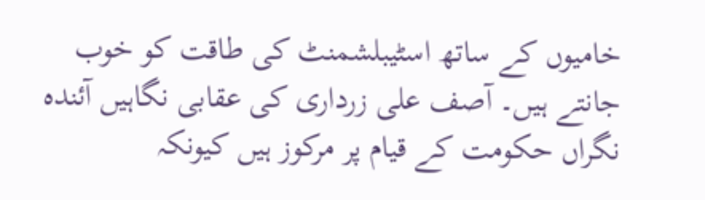خامیوں کے ساتھ اسٹیبلشمنٹ کی طاقت کو خوب جانتے ہیں۔ آصف علی زرداری کی عقابی نگاہیں آئندہ نگراں حکومت کے قیام پر مرکوز ہیں کیونکہ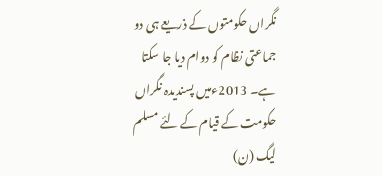نگراں حکومتوں کے ذریعے ہی دو جماعتی نظام کو دوام دیا جا سکتا ہے۔ 2013ءمیں پسندیدہ نگراں حکومت کے قیام کے لئے مسلم لیگ (ن)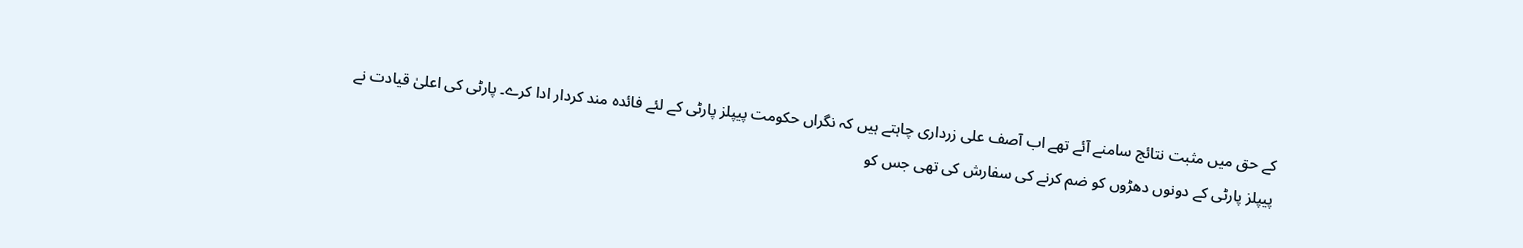کے حق میں مثبت نتائج سامنے آئے تھے اب آصف علی زرداری چاہتے ہیں کہ نگراں حکومت پیپلز پارٹی کے لئے فائدہ مند کردار ادا کرے۔ پارٹی کی اعلیٰ قیادت نے پیپلز پارٹی کے دونوں دھڑوں کو ضم کرنے کی سفارش کی تھی جس کو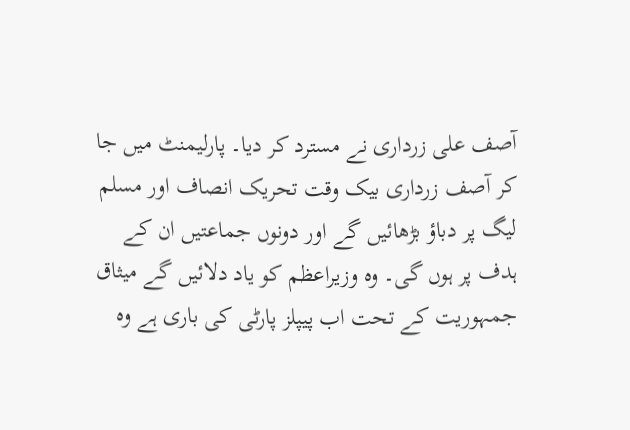آصف علی زرداری نے مسترد کر دیا۔ پارلیمنٹ میں جا کر آصف زرداری بیک وقت تحریک انصاف اور مسلم لیگ پر دباؤ بڑھائیں گے اور دونوں جماعتیں ان کے ہدف پر ہوں گی۔ وہ وزیراعظم کو یاد دلائیں گے میثاق جمہوریت کے تحت اب پیپلز پارٹی کی باری ہے وہ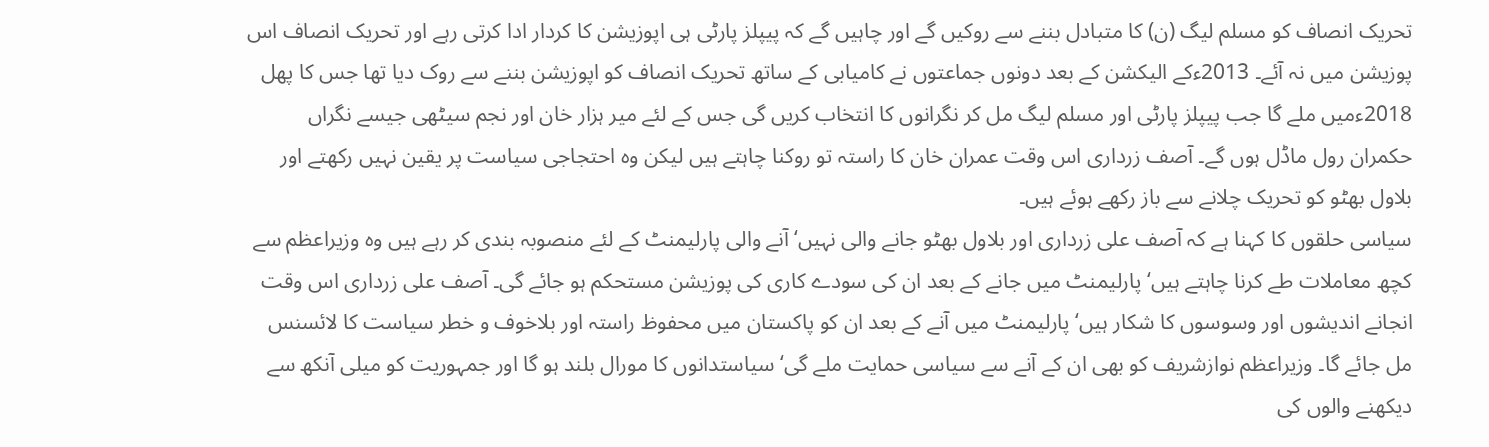تحریک انصاف کو مسلم لیگ (ن) کا متبادل بننے سے روکیں گے اور چاہیں گے کہ پیپلز پارٹی ہی اپوزیشن کا کردار ادا کرتی رہے اور تحریک انصاف اس پوزیشن میں نہ آئے۔ 2013ءکے الیکشن کے بعد دونوں جماعتوں نے کامیابی کے ساتھ تحریک انصاف کو اپوزیشن بننے سے روک دیا تھا جس کا پھل 2018ءمیں ملے گا جب پیپلز پارٹی اور مسلم لیگ مل کر نگرانوں کا انتخاب کریں گی جس کے لئے میر ہزار خان اور نجم سیٹھی جیسے نگراں حکمران رول ماڈل ہوں گے۔ آصف زرداری اس وقت عمران خان کا راستہ تو روکنا چاہتے ہیں لیکن وہ احتجاجی سیاست پر یقین نہیں رکھتے اور بلاول بھٹو کو تحریک چلانے سے باز رکھے ہوئے ہیں۔
سیاسی حلقوں کا کہنا ہے کہ آصف علی زرداری اور بلاول بھٹو جانے والی نہیں‘ آنے والی پارلیمنٹ کے لئے منصوبہ بندی کر رہے ہیں وہ وزیراعظم سے کچھ معاملات طے کرنا چاہتے ہیں‘ پارلیمنٹ میں جانے کے بعد ان کی سودے کاری کی پوزیشن مستحکم ہو جائے گی۔ آصف علی زرداری اس وقت انجانے اندیشوں اور وسوسوں کا شکار ہیں‘ پارلیمنٹ میں آنے کے بعد ان کو پاکستان میں محفوظ راستہ اور بلاخوف و خطر سیاست کا لائسنس مل جائے گا۔ وزیراعظم نوازشریف کو بھی ان کے آنے سے سیاسی حمایت ملے گی‘ سیاستدانوں کا مورال بلند ہو گا اور جمہوریت کو میلی آنکھ سے دیکھنے والوں کی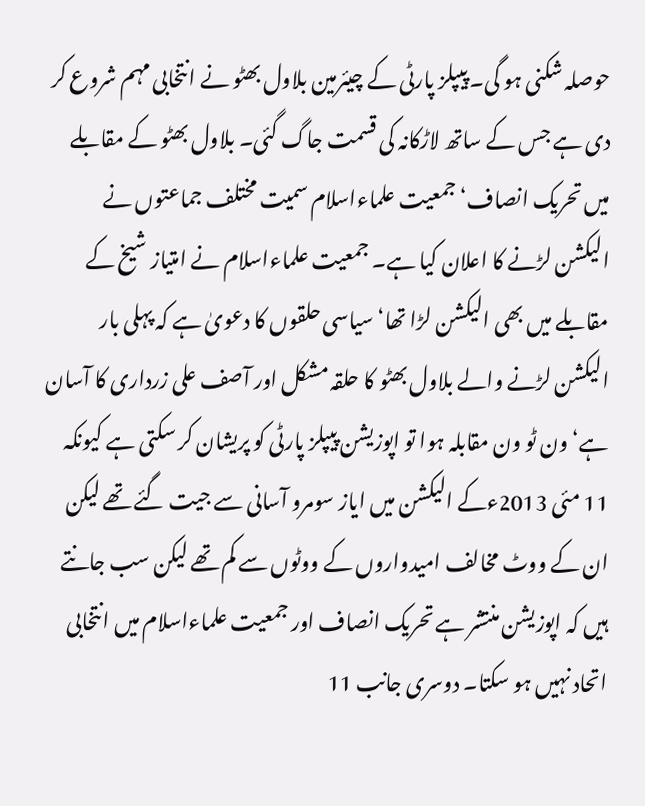حوصلہ شکنی ہو گی۔ پیپلز پارٹی کے چیئرمین بلاول بھٹو نے انتخابی مہم شروع کر دی ہے جس کے ساتھ لاڑکانہ کی قسمت جاگ گئی۔ بلاول بھٹو کے مقابلے میں تحریک انصاف‘ جمعیت علماءاسلام سمیت مختلف جماعتوں نے الیکشن لڑنے کا اعلان کیا ہے۔ جمعیت علماءاسلام نے امتیاز شیخ کے مقابلے میں بھی الیکشن لڑا تھا‘ سیاسی حلقوں کا دعویٰ ہے کہ پہلی بار الیکشن لڑنے والے بلاول بھٹو کا حلقہ مشکل اور آصف علی زرداری کا آسان ہے‘ ون ٹو ون مقابلہ ہوا تو اپوزیشن پیپلز پارٹی کو پریشان کر سکتی ہے کیونکہ 11 مئی 2013ءکے الیکشن میں ایاز سومرو آسانی سے جیت گئے تھے لیکن ان کے ووٹ مخالف امیدواروں کے ووٹوں سے کم تھے لیکن سب جانتے ہیں کہ اپوزیشن منتشر ہے تحریک انصاف اور جمعیت علماءاسلام میں انتخابی اتحاد نہیں ہو سکتا۔ دوسری جانب 11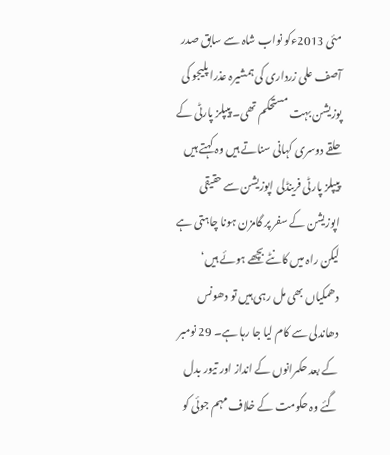مئی 2013ءکو نواب شاہ سے سابق صدر آصف علی زرداری کی ہمشیرہ عذرا پلیجو کی پوزیشن بہت مستحکم تھی۔ پیپلز پارٹی کے حلقے دوسری کہانی سناتے ہیں وہ کہتے ہیں پیپلز پارٹی فرینڈلی اپوزیشن سے حقیقی اپوزیشن کے سفر پر گامزن ہونا چاہتی ہے لیکن راہ میں کانٹے بچھے ہوئے ہیں‘ دھمکیاں بھی مل رہی ہیں تو دھونس دھاندلی سے کام لیا جا رہا ہے۔ 29 نومبر کے بعد حکمرانوں کے انداز اور تیور بدل گئے وہ حکومت کے خلاف مہم جوئی کو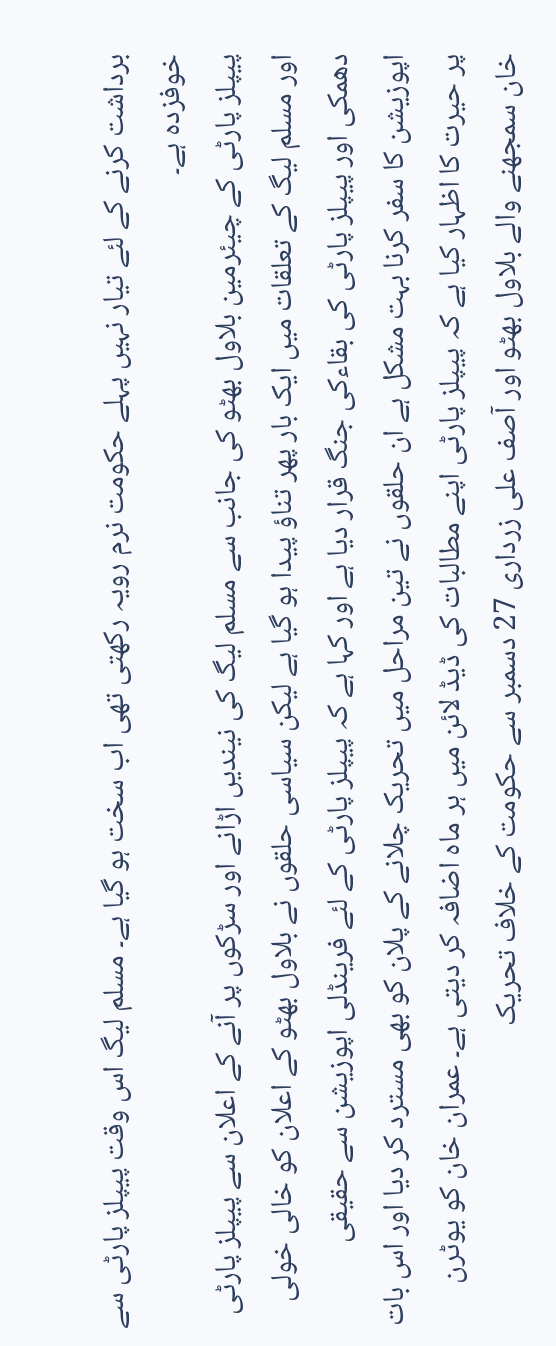برداشت کرنے کے لئے تیار نہیں پہلے حکومت نرم رویہ رکھتی تھی اب سخت ہو گیا ہے۔ مسلم لیگ اس وقت پیپلز پارٹی سے خوفزدہ ہے۔
پیپلز پارٹی کے چیئرمین بلاول بھٹو کی جانب سے مسلم لیگ کی نیندیں اڑانے اور سڑکوں پر آنے کے اعلان سے پیپلز پارٹی اور مسلم لیگ کے تعلقات میں ایک بار پھر تناؤ پیدا ہو گیا ہے لیکن سیاسی حلقوں نے بلاول بھٹو کے اعلان کو خالی خولی دھمکی اور پیپلز پارٹی کی بقاءکی جنگ قرار دیا ہے اور کہا ہے کہ پیپلز پارٹی کے لئے فرینڈلی اپوزیشن سے حقیقی اپوزیشن کا سفر کرنا بہت مشکل ہے ان حلقوں نے تین مراحل میں تحریک چلانے کے پلان کو بھی مسترد کر دیا اور اس بات پر حیرت کا اظہار کیا ہے کہ پیپلز پارٹی اپنے مطالبات کی ڈیڈ لائن میں ہر ماہ اضافہ کر دیتی ہے۔ عمران خان کو یوٹرن خان سمجھنے والے بلاول بھٹو اور آصف علی زرداری 27 دسمبر سے حکومت کے خلاف تحریک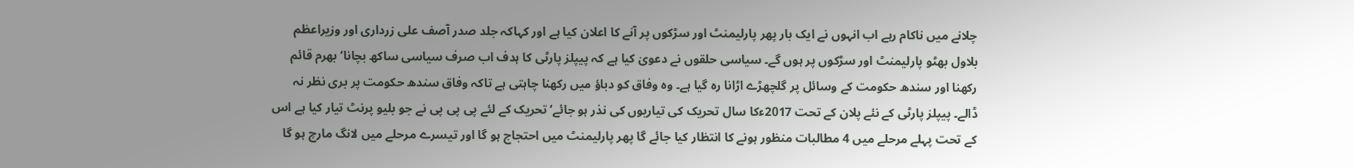چلانے میں ناکام رہے اب انہوں نے ایک بار پھر پارلیمنٹ اور سڑکوں پر آنے کا اعلان کیا ہے اور کہاکہ جلد صدر آصف علی زرداری اور وزیراعظم بلاول بھٹو پارلیمنٹ اور سڑکوں پر ہوں گے۔ سیاسی حلقوں نے دعویٰ کیا ہے کہ پیپلز پارٹی کا ہدف اب صرف سیاسی ساکھ بچانا‘ بھرم قائم رکھنا اور سندھ حکومت کے وسائل پر گلچھڑے اڑانا رہ گیا ہے۔ وہ وفاق کو دباؤ میں رکھنا چاہتی ہے تاکہ وفاق سندھ حکومت پر بری نظر نہ ڈالے۔ پیپلز پارٹی کے نئے پلان کے تحت 2017ءکا سال تحریک کی تیاریوں کی نذر ہو جائے‘ تحریک کے لئے پی پی پی نے جو بلیو پرنٹ تیار کیا ہے اس کے تحت پہلے مرحلے میں 4 مطالبات منظور ہونے کا انتظار کیا جائے گا پھر پارلیمنٹ میں احتجاج ہو گا اور تیسرے مرحلے میں لانگ مارچ ہو گا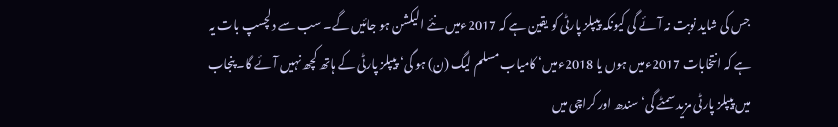جس کی شاید نوبت نہ آئے گی کیونکہ پیپلز پارٹی کو یقین ہے کہ 2017ءمیں نئے الیکشن ہو جائیں گے۔ سب سے دلچسپ بات یہ ہے کہ انتخابات 2017ءمیں ہوں یا 2018ءمیں‘ کامیاب مسلم لیگ (ن) ہو گی‘ پیپلز پارٹی کے ہاتھ کچھ نہیں آئے گا۔ پنجاب میں پیپلز پارٹی مزید سمٹے گی‘ سندھ اور کراچی میں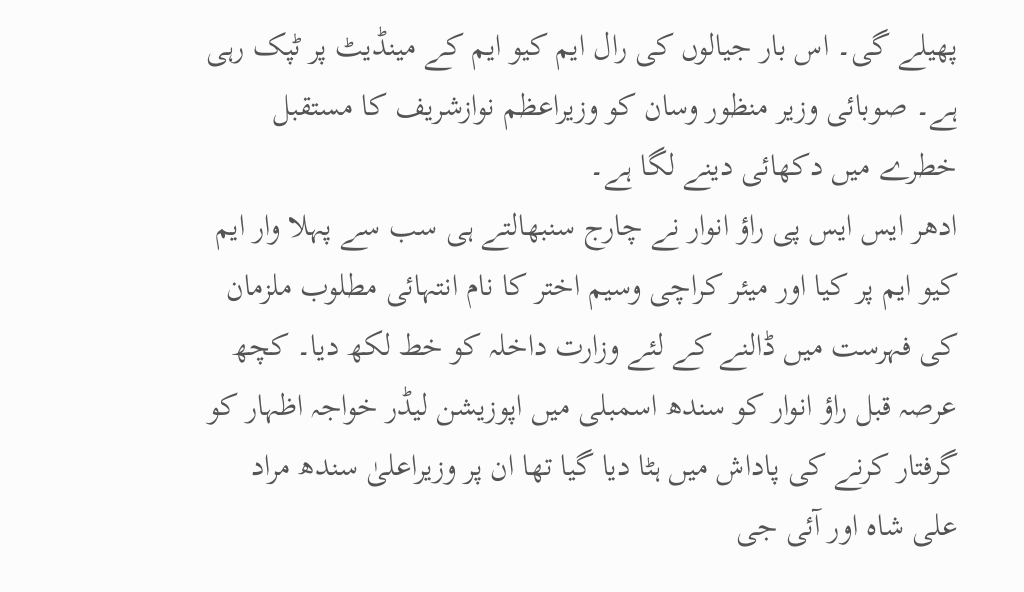پھیلے گی۔ اس بار جیالوں کی رال ایم کیو ایم کے مینڈیٹ پر ٹپک رہی ہے۔ صوبائی وزیر منظور وسان کو وزیراعظم نوازشریف کا مستقبل خطرے میں دکھائی دینے لگا ہے۔
ادھر ایس ایس پی راؤ انوار نے چارج سنبھالتے ہی سب سے پہلا وار ایم کیو ایم پر کیا اور میئر کراچی وسیم اختر کا نام انتہائی مطلوب ملزمان کی فہرست میں ڈالنے کے لئے وزارت داخلہ کو خط لکھ دیا۔ کچھ عرصہ قبل راؤ انوار کو سندھ اسمبلی میں اپوزیشن لیڈر خواجہ اظہار کو گرفتار کرنے کی پاداش میں ہٹا دیا گیا تھا ان پر وزیراعلیٰ سندھ مراد علی شاہ اور آئی جی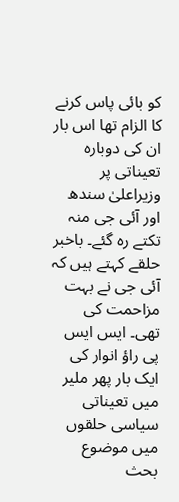کو بائی پاس کرنے کا الزام تھا اس بار ان کی دوبارہ تعیناتی پر وزیراعلیٰ سندھ اور آئی جی منہ تکتے رہ گئے۔ باخبر حلقے کہتے ہیں کہ آئی جی نے بہت مزاحمت کی تھی۔ ایس ایس پی راؤ انوار کی ایک بار پھر ملیر میں تعیناتی سیاسی حلقوں میں موضوع بحث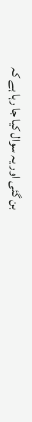بن گئی اور یہ سوال کیا جا رہا ہے کہ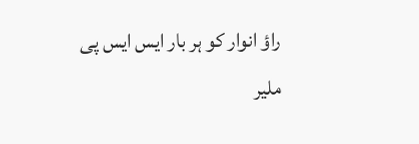راؤ انوار کو ہر بار ایس ایس پی ملیر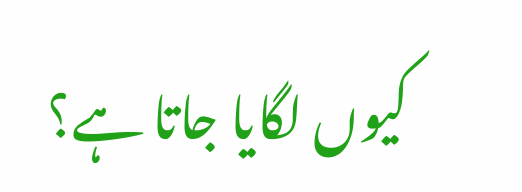کیوں لگایا جاتا ہے؟